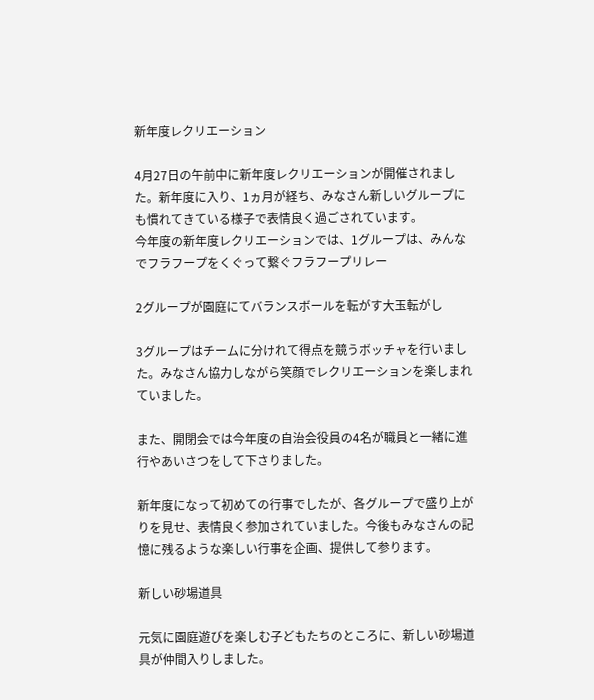新年度レクリエーション

4月27日の午前中に新年度レクリエーションが開催されました。新年度に入り、1ヵ月が経ち、みなさん新しいグループにも慣れてきている様子で表情良く過ごされています。
今年度の新年度レクリエーションでは、1グループは、みんなでフラフープをくぐって繋ぐフラフープリレー

2グループが園庭にてバランスボールを転がす大玉転がし

3グループはチームに分けれて得点を競うボッチャを行いました。みなさん協力しながら笑顔でレクリエーションを楽しまれていました。

また、開閉会では今年度の自治会役員の4名が職員と一緒に進行やあいさつをして下さりました。

新年度になって初めての行事でしたが、各グループで盛り上がりを見せ、表情良く参加されていました。今後もみなさんの記憶に残るような楽しい行事を企画、提供して参ります。

新しい砂場道具

元気に園庭遊びを楽しむ子どもたちのところに、新しい砂場道具が仲間入りしました。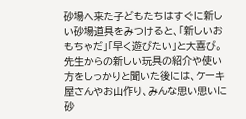砂場へ来た子どもたちはすぐに新しい砂場道具をみつけると、「新しいおもちゃだ」「早く遊びたい」と大喜び。先生からの新しい玩具の紹介や使い方をしっかりと聞いた後には、ケーキ屋さんやお山作り、みんな思い思いに砂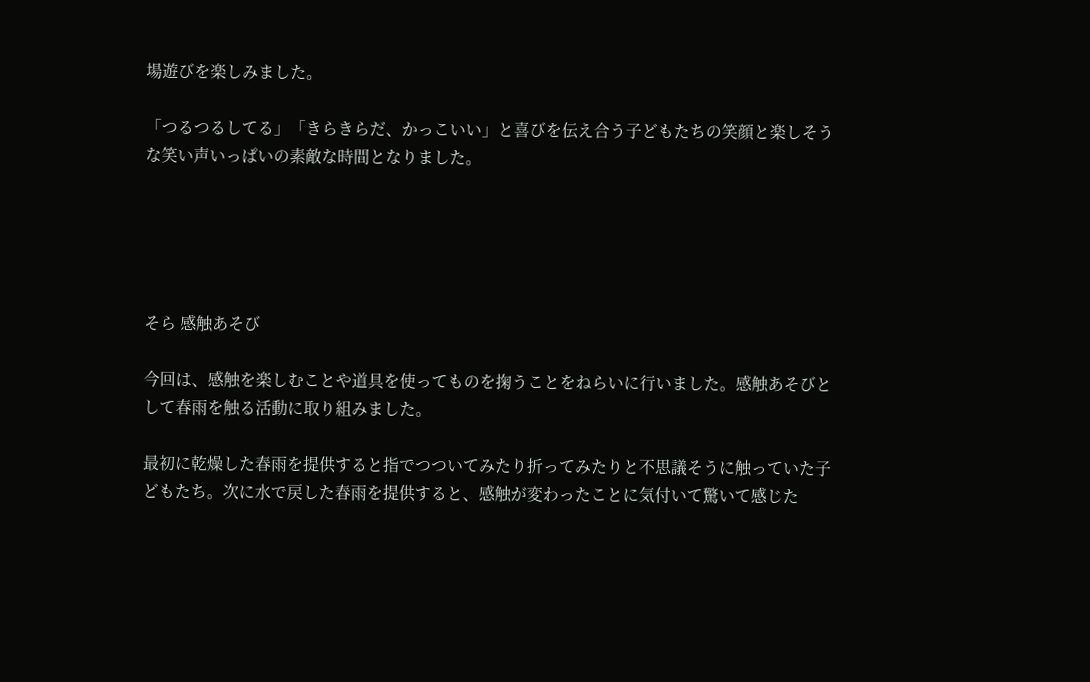場遊びを楽しみました。

「つるつるしてる」「きらきらだ、かっこいい」と喜びを伝え合う子どもたちの笑顔と楽しそうな笑い声いっぱいの素敵な時間となりました。





そら 感触あそび

今回は、感触を楽しむことや道具を使ってものを掬うことをねらいに行いました。感触あそびとして春雨を触る活動に取り組みました。

最初に乾燥した春雨を提供すると指でつついてみたり折ってみたりと不思議そうに触っていた子どもたち。次に水で戻した春雨を提供すると、感触が変わったことに気付いて驚いて感じた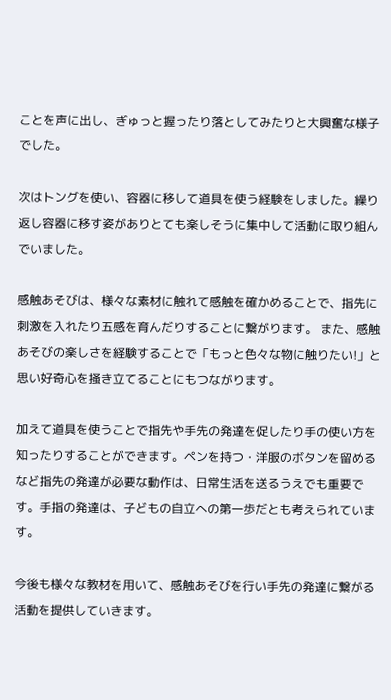ことを声に出し、ぎゅっと握ったり落としてみたりと大興奮な様子でした。

次はトングを使い、容器に移して道具を使う経験をしました。繰り返し容器に移す姿がありとても楽しそうに集中して活動に取り組んでいました。

感触あそびは、様々な素材に触れて感触を確かめることで、指先に刺激を入れたり五感を育んだりすることに繋がります。 また、感触あそびの楽しさを経験することで「もっと色々な物に触りたい!」と思い好奇心を掻き立てることにもつながります。

加えて道具を使うことで指先や手先の発達を促したり手の使い方を知ったりすることができます。ペンを持つ・洋服のボタンを留めるなど指先の発達が必要な動作は、日常生活を送るうえでも重要です。手指の発達は、子どもの自立への第一歩だとも考えられています。

今後も様々な教材を用いて、感触あそびを行い手先の発達に繋がる活動を提供していきます。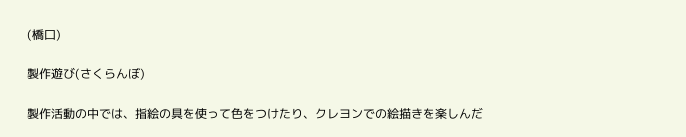(橋口)

製作遊び(さくらんぼ)

製作活動の中では、指絵の具を使って色をつけたり、クレヨンでの絵描きを楽しんだ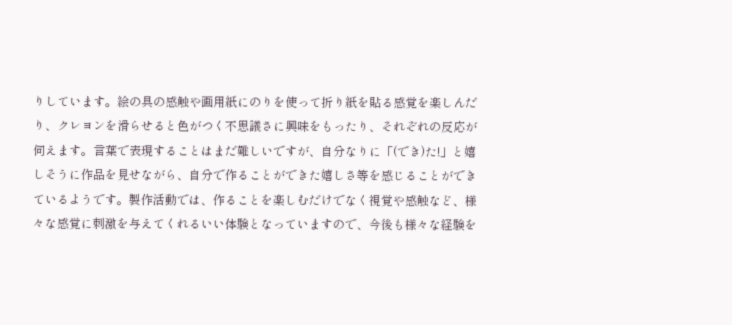りしています。絵の具の感触や画用紙にのりを使って折り紙を貼る感覚を楽しんだり、クレヨンを滑らせると色がつく不思議さに興味をもったり、それぞれの反応が伺えます。言葉で表現することはまだ難しいですが、自分なりに「(でき)た!」と嬉しそうに作品を見せながら、自分で作ることができた嬉しさ等を感じることができているようです。製作活動では、作ることを楽しむだけでなく視覚や感触など、様々な感覚に刺激を与えてくれるいい体験となっていますので、今後も様々な経験を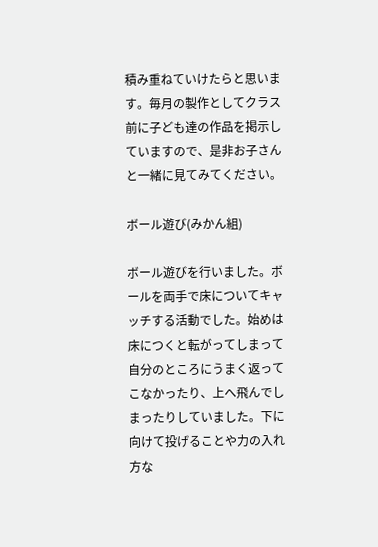積み重ねていけたらと思います。毎月の製作としてクラス前に子ども達の作品を掲示していますので、是非お子さんと一緒に見てみてください。

ボール遊び(みかん組)

ボール遊びを行いました。ボールを両手で床についてキャッチする活動でした。始めは床につくと転がってしまって自分のところにうまく返ってこなかったり、上へ飛んでしまったりしていました。下に向けて投げることや力の入れ方な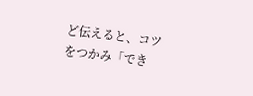ど伝えると、コツをつかみ「でき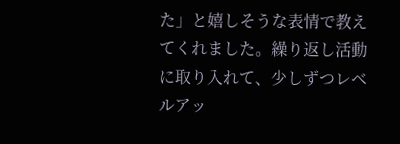た」と嬉しそうな表情で教えてくれました。繰り返し活動に取り入れて、少しずつレベルアッ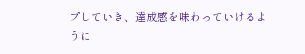プしていき、達成感を味わっていけるように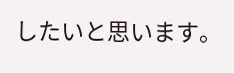したいと思います。